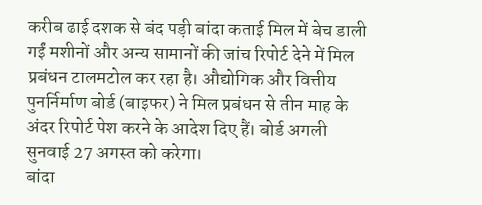करीब ढाई दशक से बंद पड़ी बांदा कताई मिल में बेच डाली गईं मशीनों और अन्य सामानों की जांच रिपोर्ट देने में मिल प्रबंधन टालमटोल कर रहा है। औद्योगिक और वित्तीय पुनर्निर्माण बोर्ड (बाइफर) ने मिल प्रबंधन से तीन माह के अंदर रिपोर्ट पेश करने के आदेश दिए हैं। बोर्ड अगली सुनवाई 27 अगस्त को करेगा।
बांदा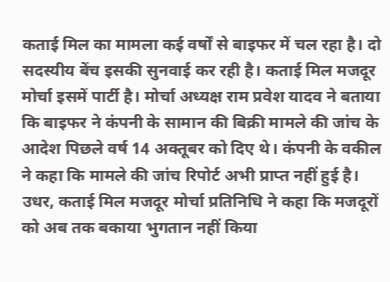कताई मिल का मामला कई वर्षों से बाइफर में चल रहा है। दो सदस्यीय बेंच इसकी सुनवाई कर रही है। कताई मिल मजदूर मोर्चा इसमें पार्टी है। मोर्चा अध्यक्ष राम प्रवेश यादव ने बताया कि बाइफर ने कंपनी के सामान की बिक्री मामले की जांच के आदेश पिछले वर्ष 14 अक्तूबर को दिए थे। कंपनी के वकील ने कहा कि मामले की जांच रिपोर्ट अभी प्राप्त नहीं हुई है।
उधर, कताई मिल मजदूर मोर्चा प्रतिनिधि ने कहा कि मजदूरों को अब तक बकाया भुगतान नहीं किया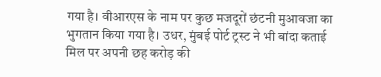गया है। वीआरएस के नाम पर कुछ मजदूरों छंटनी मुआवजा का भुगतान किया गया है। उधर, मुंबई पोर्ट ट्रस्ट ने भी बांदा कताई मिल पर अपनी छह करोड़ की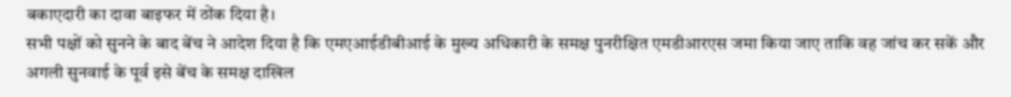बकाएदारी का दावा बाइफर में ठोंक दिया है।
सभी पक्षों को सुनने के बाद बेंच ने आदेश दिया है कि एमएआईडीबीआई के मुख्य अधिकारी के समक्ष पुनरीक्षित एमडीआरएस जमा किया जाए ताकि वह जांच कर सकें और अगली सुनवाई के पूर्व इसे बेंच के समक्ष दाखिल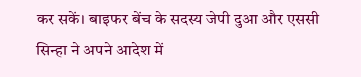कर सकें। बाइफर बेंच के सदस्य जेपी दुआ और एससी सिन्हा ने अपने आदेश में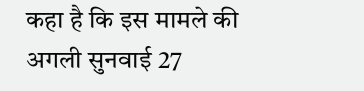कहा है कि इस मामले की अगली सुनवाई 27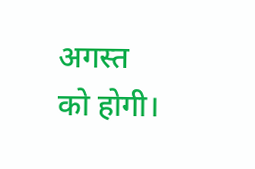अगस्त को होगी।